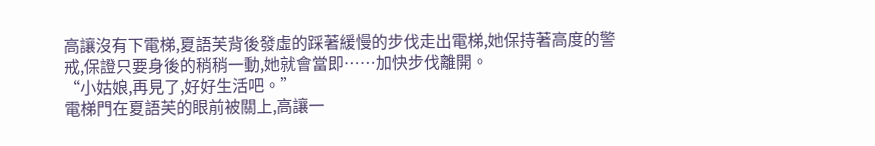高讓沒有下電梯,夏語芙背後發虛的踩著緩慢的步伐走出電梯,她保持著高度的警戒,保證只要身後的稍稍一動,她就會當即……加快步伐離開。
“小姑娘,再見了,好好生活吧。”
電梯門在夏語芙的眼前被關上,高讓一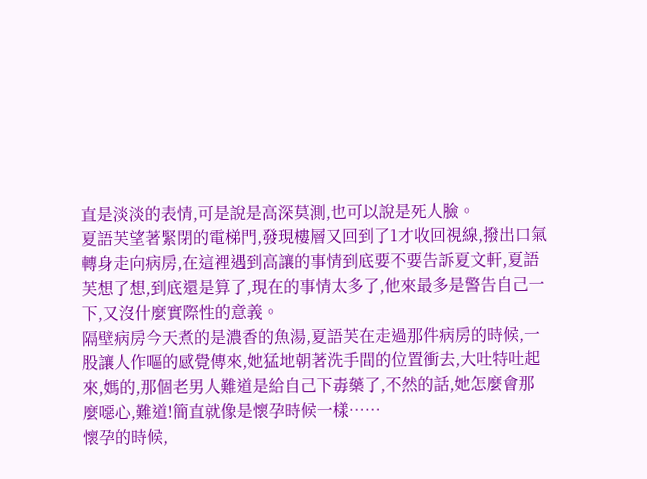直是淡淡的表情,可是說是高深莫測,也可以說是死人臉。
夏語芙望著緊閉的電梯門,發現樓層又回到了1才收回視線,撥出口氣轉身走向病房,在這裡遇到高讓的事情到底要不要告訴夏文軒,夏語芙想了想,到底還是算了,現在的事情太多了,他來最多是警告自己一下,又沒什麼實際性的意義。
隔壁病房今天煮的是濃香的魚湯,夏語芙在走過那件病房的時候,一股讓人作嘔的感覺傳來,她猛地朝著洗手間的位置衝去,大吐特吐起來,媽的,那個老男人難道是給自己下毒藥了,不然的話,她怎麼會那麼噁心,難道!簡直就像是懷孕時候一樣……
懷孕的時候,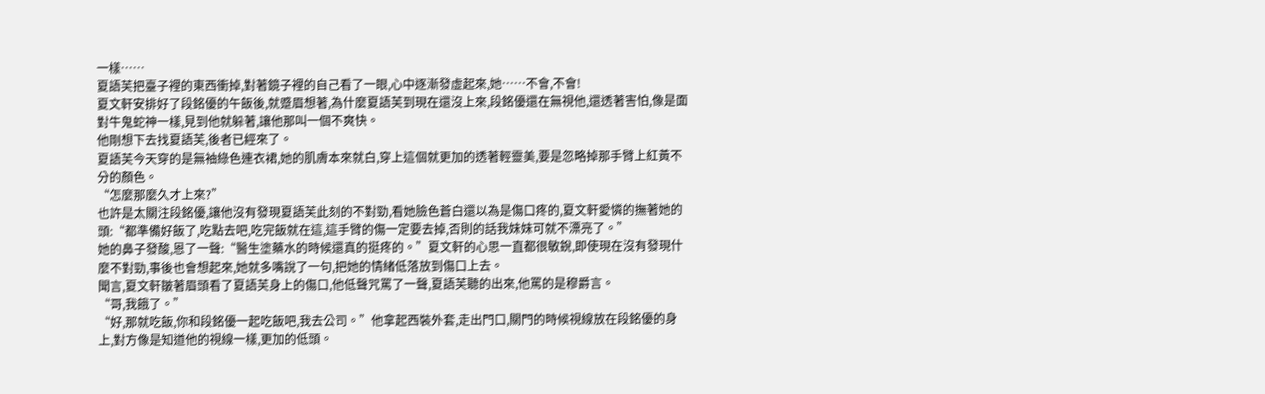一樣……
夏語芙把臺子裡的東西衝掉,對著鏡子裡的自己看了一眼,心中逐漸發虛起來,她……不會,不會!
夏文軒安排好了段銘優的午飯後,就蹙眉想著,為什麼夏語芙到現在還沒上來,段銘優還在無視他,還透著害怕,像是面對牛鬼蛇神一樣,見到他就躲著,讓他那叫一個不爽快。
他剛想下去找夏語芙,後者已經來了。
夏語芙今天穿的是無袖綠色連衣裙,她的肌膚本來就白,穿上這個就更加的透著輕靈美,要是忽略掉那手臂上紅黃不分的顏色。
“怎麼那麼久才上來?”
也許是太關注段銘優,讓他沒有發現夏語芙此刻的不對勁,看她臉色蒼白還以為是傷口疼的,夏文軒愛憐的撫著她的頭:“都準備好飯了,吃點去吧,吃完飯就在這,這手臂的傷一定要去掉,否則的話我妹妹可就不漂亮了。”
她的鼻子發酸,恩了一聲:“醫生塗藥水的時候還真的挺疼的。”夏文軒的心思一直都很敏銳,即使現在沒有發現什麼不對勁,事後也會想起來,她就多嘴說了一句,把她的情緒低落放到傷口上去。
聞言,夏文軒皺著眉頭看了夏語芙身上的傷口,他低聲咒罵了一聲,夏語芙聽的出來,他罵的是穆爵言。
“哥,我餓了。”
“好,那就吃飯,你和段銘優一起吃飯吧,我去公司。”他拿起西裝外套,走出門口,關門的時候視線放在段銘優的身上,對方像是知道他的視線一樣,更加的低頭。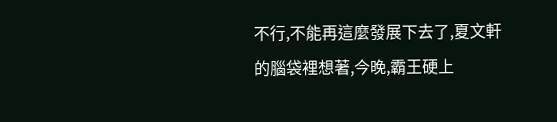不行,不能再這麼發展下去了,夏文軒的腦袋裡想著,今晚,霸王硬上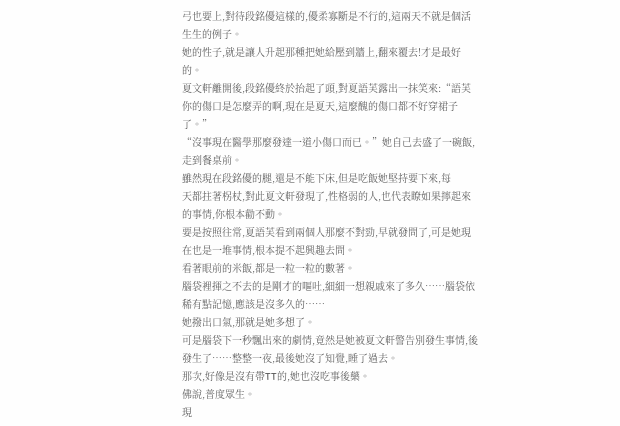弓也要上,對待段銘優這樣的,優柔寡斷是不行的,這兩天不就是個活生生的例子。
她的性子,就是讓人升起那種把她給壓到牆上,翻來覆去!才是最好的。
夏文軒離開後,段銘優終於抬起了頭,對夏語芙露出一抹笑來:“語芙你的傷口是怎麼弄的啊,現在是夏天,這麼醜的傷口都不好穿裙子了。”
“沒事現在醫學那麼發達一道小傷口而已。”她自己去盛了一碗飯,走到餐桌前。
雖然現在段銘優的腿,還是不能下床,但是吃飯她堅持要下來,每
天都拄著柺杖,對此夏文軒發現了,性格弱的人,也代表瞭如果擰起來的事情,你根本勸不動。
要是按照往常,夏語芙看到兩個人那麼不對勁,早就發問了,可是她現在也是一堆事情,根本提不起興趣去問。
看著眼前的米飯,都是一粒一粒的數著。
腦袋裡揮之不去的是剛才的嘔吐,細細一想親戚來了多久……腦袋依稀有點記憶,應該是沒多久的……
她撥出口氣,那就是她多想了。
可是腦袋下一秒飄出來的劇情,竟然是她被夏文軒警告別發生事情,後發生了……整整一夜,最後她沒了知覺,睡了過去。
那次,好像是沒有帶TT的,她也沒吃事後藥。
佛說,普度眾生。
現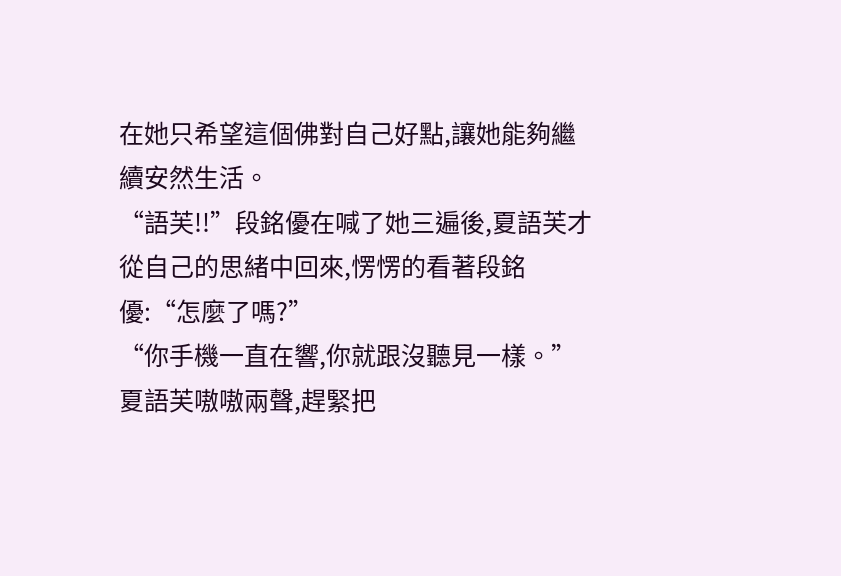在她只希望這個佛對自己好點,讓她能夠繼續安然生活。
“語芙!!”段銘優在喊了她三遍後,夏語芙才從自己的思緒中回來,愣愣的看著段銘優:“怎麼了嗎?”
“你手機一直在響,你就跟沒聽見一樣。”
夏語芙嗷嗷兩聲,趕緊把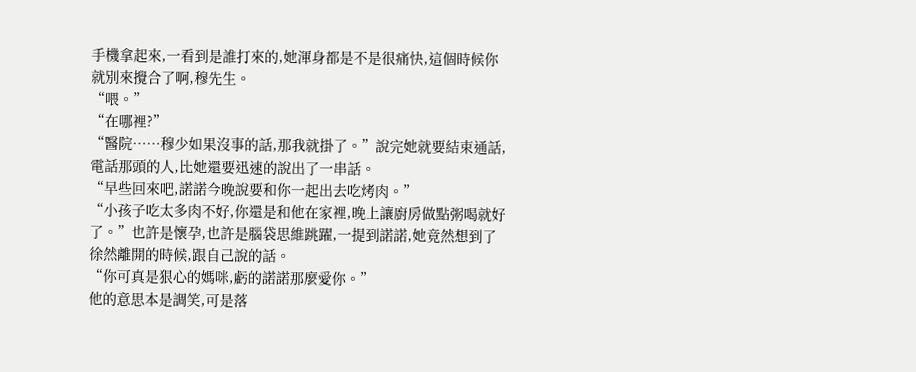手機拿起來,一看到是誰打來的,她渾身都是不是很痛快,這個時候你就別來攪合了啊,穆先生。
“喂。”
“在哪裡?”
“醫院……穆少如果沒事的話,那我就掛了。”說完她就要結束通話,電話那頭的人,比她還要迅速的說出了一串話。
“早些回來吧,諾諾今晚說要和你一起出去吃烤肉。”
“小孩子吃太多肉不好,你還是和他在家裡,晚上讓廚房做點粥喝就好了。”也許是懷孕,也許是腦袋思維跳躍,一提到諾諾,她竟然想到了徐然離開的時候,跟自己說的話。
“你可真是狠心的媽咪,虧的諾諾那麼愛你。”
他的意思本是調笑,可是落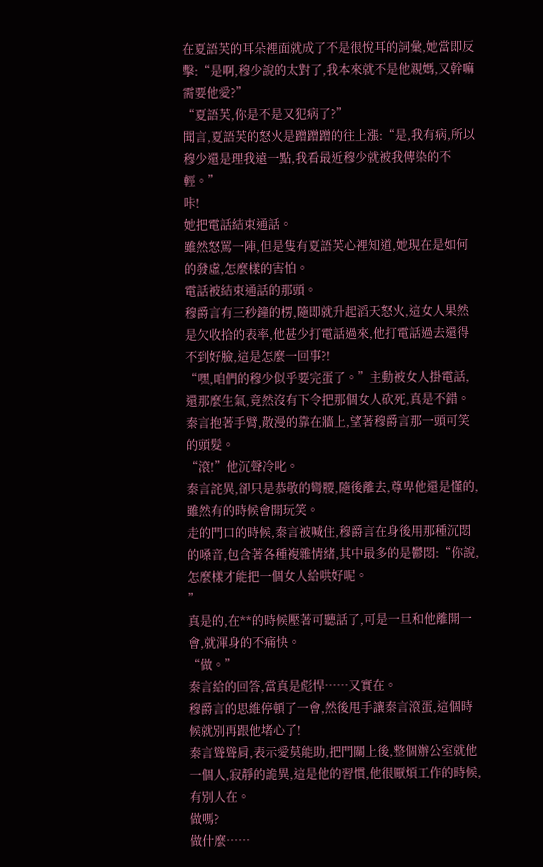在夏語芙的耳朵裡面就成了不是很悅耳的詞彙,她當即反擊:“是啊,穆少說的太對了,我本來就不是他親媽,又幹嘛需要他愛?”
“夏語芙,你是不是又犯病了?”
聞言,夏語芙的怒火是蹭蹭蹭的往上漲:“是,我有病,所以穆少還是理我遠一點,我看最近穆少就被我傳染的不輕。”
咔!
她把電話結束通話。
雖然怒罵一陣,但是隻有夏語芙心裡知道,她現在是如何的發虛,怎麼樣的害怕。
電話被結束通話的那頭。
穆爵言有三秒鐘的楞,隨即就升起滔天怒火,這女人果然是欠收拾的表率,他甚少打電話過來,他打電話過去還得不到好臉,這是怎麼一回事?!
“嘿,咱們的穆少似乎要完蛋了。”主動被女人掛電話,還那麼生氣,竟然沒有下令把那個女人砍死,真是不錯。
秦言抱著手臂,散漫的靠在牆上,望著穆爵言那一頭可笑的頭髮。
“滾!”他沉聲冷叱。
秦言詫異,卻只是恭敬的彎腰,隨後離去,尊卑他還是懂的,雖然有的時候會開玩笑。
走的門口的時候,秦言被喊住,穆爵言在身後用那種沉悶的嗓音,包含著各種複雜情緒,其中最多的是鬱悶:“你說,怎麼樣才能把一個女人給哄好呢。
”
真是的,在**的時候壓著可聽話了,可是一旦和他離開一會,就渾身的不痛快。
“做。”
秦言給的回答,當真是彪悍……又實在。
穆爵言的思維停頓了一會,然後甩手讓秦言滾蛋,這個時候就別再跟他堵心了!
秦言聳聳肩,表示愛莫能助,把門關上後,整個辦公室就他一個人,寂靜的詭異,這是他的習慣,他很厭煩工作的時候,有別人在。
做嗎?
做什麼……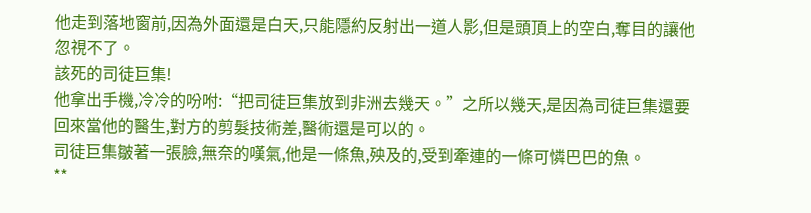他走到落地窗前,因為外面還是白天,只能隱約反射出一道人影,但是頭頂上的空白,奪目的讓他忽視不了。
該死的司徒巨集!
他拿出手機,冷冷的吩咐:“把司徒巨集放到非洲去幾天。”之所以幾天,是因為司徒巨集還要回來當他的醫生,對方的剪髮技術差,醫術還是可以的。
司徒巨集皺著一張臉,無奈的嘆氣,他是一條魚,殃及的,受到牽連的一條可憐巴巴的魚。
**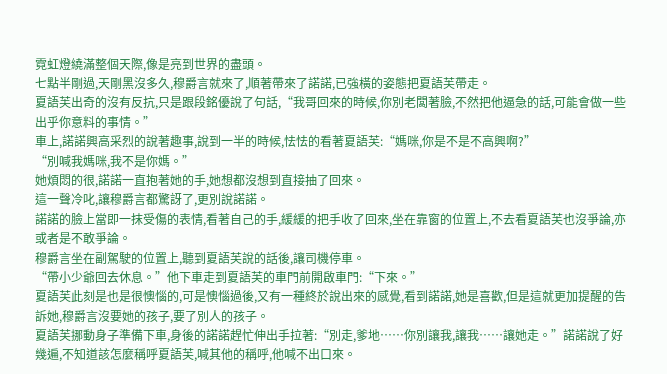霓虹燈繞滿整個天際,像是亮到世界的盡頭。
七點半剛過,天剛黑沒多久,穆爵言就來了,順著帶來了諾諾,已強橫的姿態把夏語芙帶走。
夏語芙出奇的沒有反抗,只是跟段銘優說了句話,“我哥回來的時候,你別老闆著臉,不然把他逼急的話,可能會做一些出乎你意料的事情。”
車上,諾諾興高采烈的說著趣事,說到一半的時候,怯怯的看著夏語芙:“媽咪,你是不是不高興啊?”
“別喊我媽咪,我不是你媽。”
她煩悶的很,諾諾一直抱著她的手,她想都沒想到直接抽了回來。
這一聲冷叱,讓穆爵言都驚訝了,更別說諾諾。
諾諾的臉上當即一抹受傷的表情,看著自己的手,緩緩的把手收了回來,坐在靠窗的位置上,不去看夏語芙也沒爭論,亦或者是不敢爭論。
穆爵言坐在副駕駛的位置上,聽到夏語芙說的話後,讓司機停車。
“帶小少爺回去休息。”他下車走到夏語芙的車門前開啟車門:“下來。”
夏語芙此刻是也是很懊惱的,可是懊惱過後,又有一種終於說出來的感覺,看到諾諾,她是喜歡,但是這就更加提醒的告訴她,穆爵言沒要她的孩子,要了別人的孩子。
夏語芙挪動身子準備下車,身後的諾諾趕忙伸出手拉著:“別走,爹地……你別讓我,讓我……讓她走。”諾諾說了好幾遍,不知道該怎麼稱呼夏語芙,喊其他的稱呼,他喊不出口來。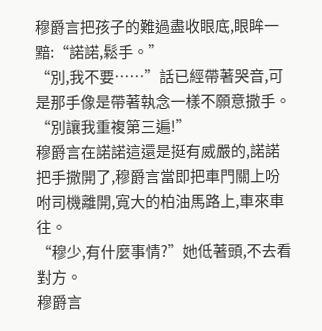穆爵言把孩子的難過盡收眼底,眼眸一黯:“諾諾,鬆手。”
“別,我不要……”話已經帶著哭音,可是那手像是帶著執念一樣不願意撒手。
“別讓我重複第三遍!”
穆爵言在諾諾這還是挺有威嚴的,諾諾把手撒開了,穆爵言當即把車門關上吩咐司機離開,寬大的柏油馬路上,車來車往。
“穆少,有什麼事情?”她低著頭,不去看對方。
穆爵言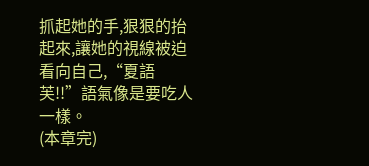抓起她的手,狠狠的抬起來,讓她的視線被迫看向自己,“夏語芙!!”語氣像是要吃人一樣。
(本章完)